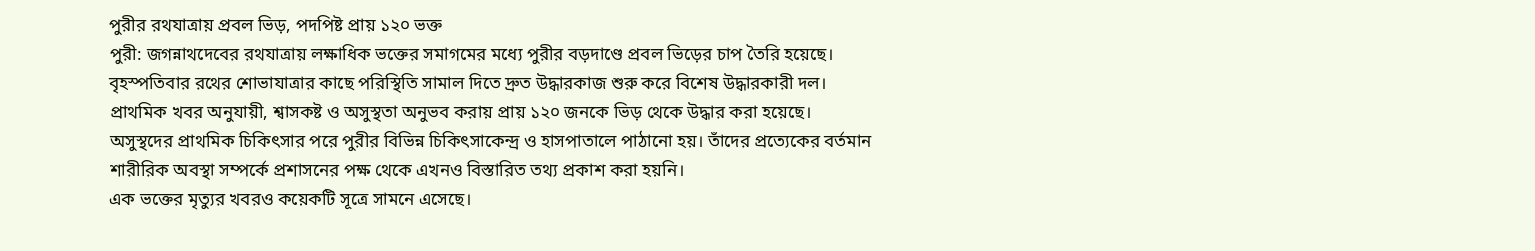পুরীর রথযাত্রায় প্রবল ভিড়, পদপিষ্ট প্রায় ১২০ ভক্ত
পুরী: জগন্নাথদেবের রথযাত্রায় লক্ষাধিক ভক্তের সমাগমের মধ্যে পুরীর বড়দাণ্ডে প্রবল ভিড়ের চাপ তৈরি হয়েছে। বৃহস্পতিবার রথের শোভাযাত্রার কাছে পরিস্থিতি সামাল দিতে দ্রুত উদ্ধারকাজ শুরু করে বিশেষ উদ্ধারকারী দল। প্রাথমিক খবর অনুযায়ী, শ্বাসকষ্ট ও অসুস্থতা অনুভব করায় প্রায় ১২০ জনকে ভিড় থেকে উদ্ধার করা হয়েছে।
অসুস্থদের প্রাথমিক চিকিৎসার পরে পুরীর বিভিন্ন চিকিৎসাকেন্দ্র ও হাসপাতালে পাঠানো হয়। তাঁদের প্রত্যেকের বর্তমান শারীরিক অবস্থা সম্পর্কে প্রশাসনের পক্ষ থেকে এখনও বিস্তারিত তথ্য প্রকাশ করা হয়নি।
এক ভক্তের মৃত্যুর খবরও কয়েকটি সূত্রে সামনে এসেছে।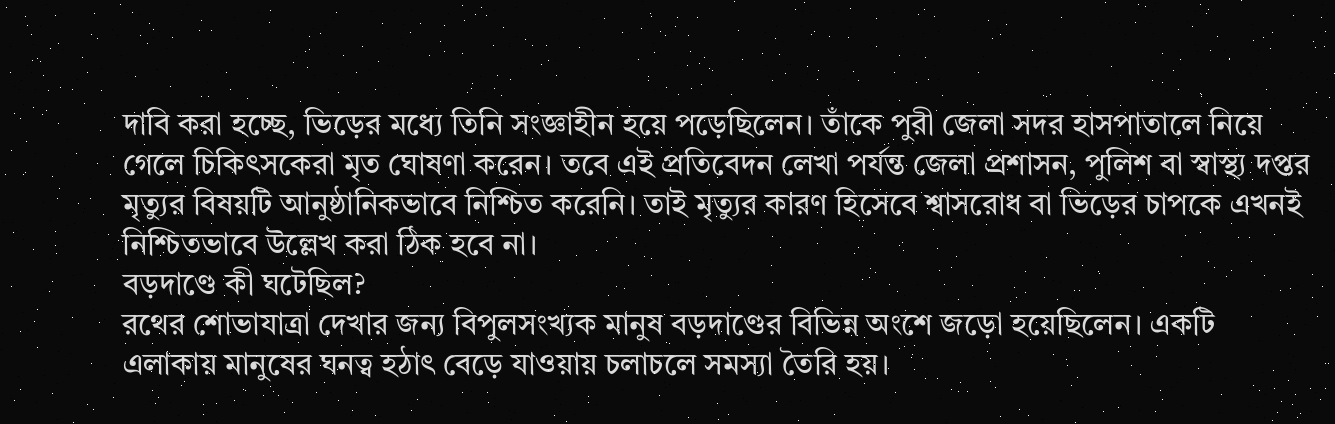দাবি করা হচ্ছে, ভিড়ের মধ্যে তিনি সংজ্ঞাহীন হয়ে পড়েছিলেন। তাঁকে পুরী জেলা সদর হাসপাতালে নিয়ে গেলে চিকিৎসকেরা মৃত ঘোষণা করেন। তবে এই প্রতিবেদন লেখা পর্যন্ত জেলা প্রশাসন, পুলিশ বা স্বাস্থ্য দপ্তর মৃত্যুর বিষয়টি আনুষ্ঠানিকভাবে নিশ্চিত করেনি। তাই মৃত্যুর কারণ হিসেবে শ্বাসরোধ বা ভিড়ের চাপকে এখনই নিশ্চিতভাবে উল্লেখ করা ঠিক হবে না।
বড়দাণ্ডে কী ঘটেছিল?
রথের শোভাযাত্রা দেখার জন্য বিপুলসংখ্যক মানুষ বড়দাণ্ডের বিভিন্ন অংশে জড়ো হয়েছিলেন। একটি এলাকায় মানুষের ঘনত্ব হঠাৎ বেড়ে যাওয়ায় চলাচলে সমস্যা তৈরি হয়।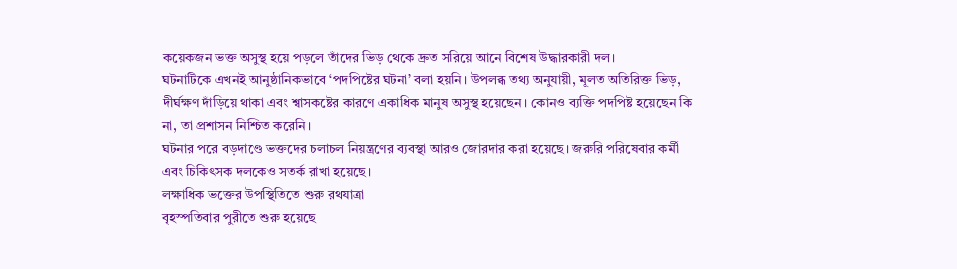কয়েকজন ভক্ত অসুস্থ হয়ে পড়লে তাঁদের ভিড় থেকে দ্রুত সরিয়ে আনে বিশেষ উদ্ধারকারী দল।
ঘটনাটিকে এখনই আনুষ্ঠানিকভাবে ‘পদপিষ্টের ঘটনা’ বলা হয়নি। উপলব্ধ তথ্য অনুযায়ী, মূলত অতিরিক্ত ভিড়, দীর্ঘক্ষণ দাঁড়িয়ে থাকা এবং শ্বাসকষ্টের কারণে একাধিক মানুষ অসুস্থ হয়েছেন। কোনও ব্যক্তি পদপিষ্ট হয়েছেন কি না, তা প্রশাসন নিশ্চিত করেনি।
ঘটনার পরে বড়দাণ্ডে ভক্তদের চলাচল নিয়ন্ত্রণের ব্যবস্থা আরও জোরদার করা হয়েছে। জরুরি পরিষেবার কর্মী এবং চিকিৎসক দলকেও সতর্ক রাখা হয়েছে।
লক্ষাধিক ভক্তের উপস্থিতিতে শুরু রথযাত্রা
বৃহস্পতিবার পুরীতে শুরু হয়েছে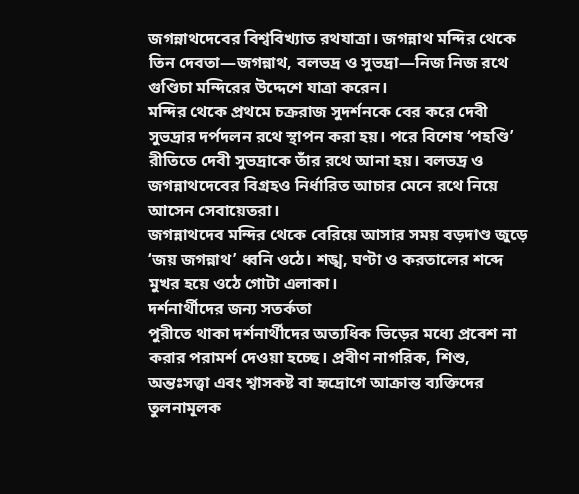জগন্নাথদেবের বিশ্ববিখ্যাত রথযাত্রা। জগন্নাথ মন্দির থেকে তিন দেবতা—জগন্নাথ, বলভদ্র ও সুভদ্রা—নিজ নিজ রথে গুণ্ডিচা মন্দিরের উদ্দেশে যাত্রা করেন।
মন্দির থেকে প্রথমে চক্ররাজ সুদর্শনকে বের করে দেবী সুভদ্রার দর্পদলন রথে স্থাপন করা হয়। পরে বিশেষ ‘পহণ্ডি’ রীতিতে দেবী সুভদ্রাকে তাঁর রথে আনা হয়। বলভদ্র ও জগন্নাথদেবের বিগ্রহও নির্ধারিত আচার মেনে রথে নিয়ে আসেন সেবায়েতরা।
জগন্নাথদেব মন্দির থেকে বেরিয়ে আসার সময় বড়দাণ্ড জুড়ে ‘জয় জগন্নাথ’ ধ্বনি ওঠে। শঙ্খ, ঘণ্টা ও করতালের শব্দে মুখর হয়ে ওঠে গোটা এলাকা।
দর্শনার্থীদের জন্য সতর্কতা
পুরীতে থাকা দর্শনার্থীদের অত্যধিক ভিড়ের মধ্যে প্রবেশ না করার পরামর্শ দেওয়া হচ্ছে। প্রবীণ নাগরিক, শিশু, অন্তঃসত্ত্বা এবং শ্বাসকষ্ট বা হৃদ্রোগে আক্রান্ত ব্যক্তিদের তুলনামূলক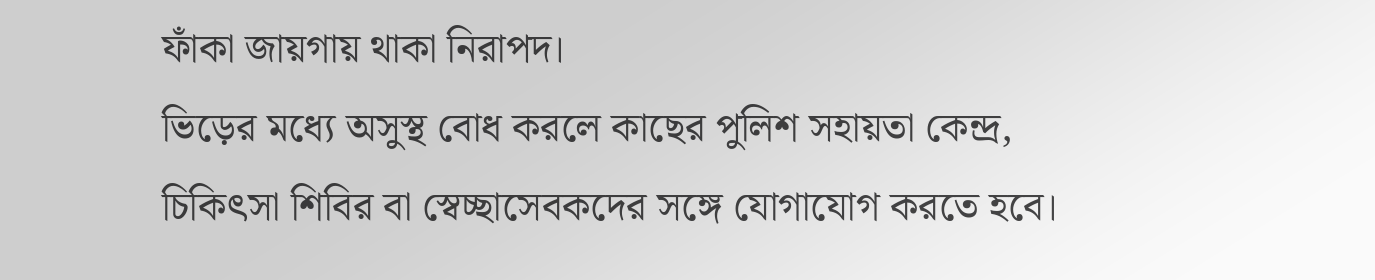ফাঁকা জায়গায় থাকা নিরাপদ।
ভিড়ের মধ্যে অসুস্থ বোধ করলে কাছের পুলিশ সহায়তা কেন্দ্র, চিকিৎসা শিবির বা স্বেচ্ছাসেবকদের সঙ্গে যোগাযোগ করতে হবে।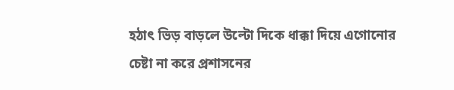হঠাৎ ভিড় বাড়লে উল্টো দিকে ধাক্কা দিয়ে এগোনোর চেষ্টা না করে প্রশাসনের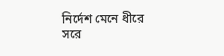নির্দেশ মেনে ধীরে সরে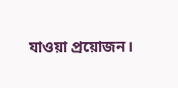যাওয়া প্রয়োজন।